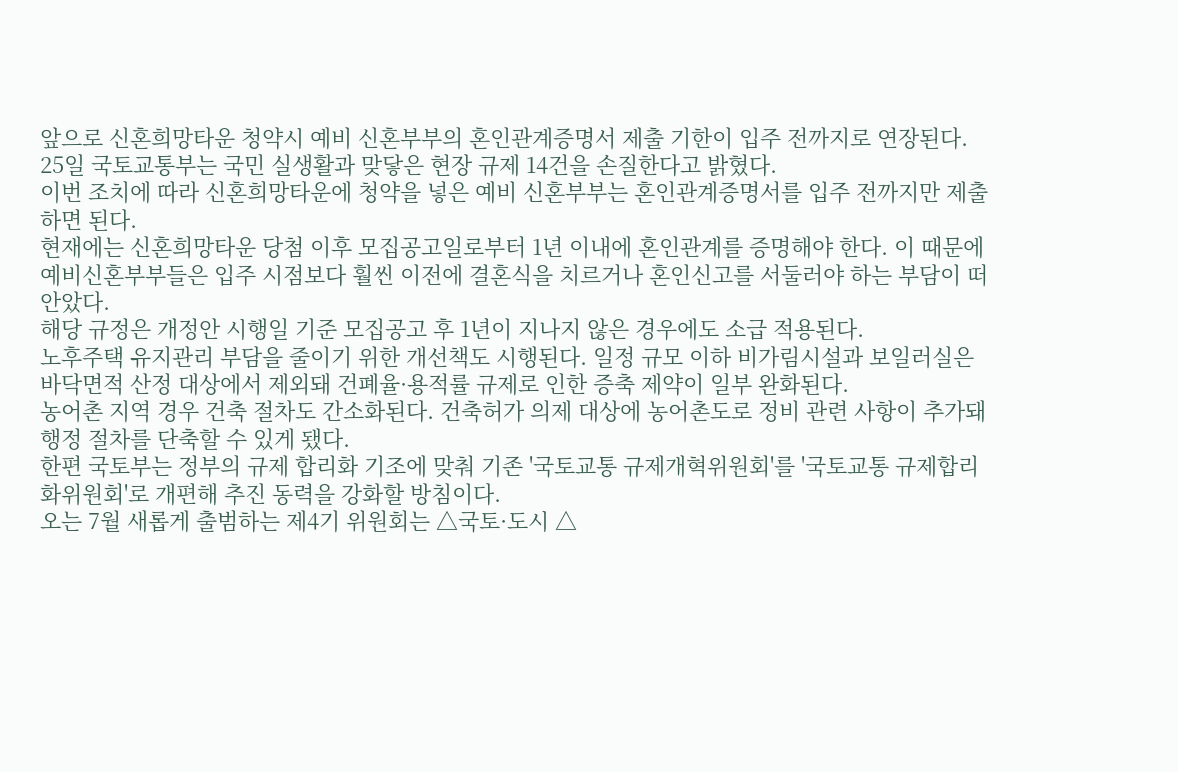앞으로 신혼희망타운 청약시 예비 신혼부부의 혼인관계증명서 제출 기한이 입주 전까지로 연장된다.
25일 국토교통부는 국민 실생활과 맞닿은 현장 규제 14건을 손질한다고 밝혔다.
이번 조치에 따라 신혼희망타운에 청약을 넣은 예비 신혼부부는 혼인관계증명서를 입주 전까지만 제출하면 된다.
현재에는 신혼희망타운 당첨 이후 모집공고일로부터 1년 이내에 혼인관계를 증명해야 한다. 이 때문에 예비신혼부부들은 입주 시점보다 훨씬 이전에 결혼식을 치르거나 혼인신고를 서둘러야 하는 부담이 떠안았다.
해당 규정은 개정안 시행일 기준 모집공고 후 1년이 지나지 않은 경우에도 소급 적용된다.
노후주택 유지관리 부담을 줄이기 위한 개선책도 시행된다. 일정 규모 이하 비가림시설과 보일러실은 바닥면적 산정 대상에서 제외돼 건폐율·용적률 규제로 인한 증축 제약이 일부 완화된다.
농어촌 지역 경우 건축 절차도 간소화된다. 건축허가 의제 대상에 농어촌도로 정비 관련 사항이 추가돼 행정 절차를 단축할 수 있게 됐다.
한편 국토부는 정부의 규제 합리화 기조에 맞춰 기존 '국토교통 규제개혁위원회'를 '국토교통 규제합리화위원회'로 개편해 추진 동력을 강화할 방침이다.
오는 7월 새롭게 출범하는 제4기 위원회는 △국토·도시 △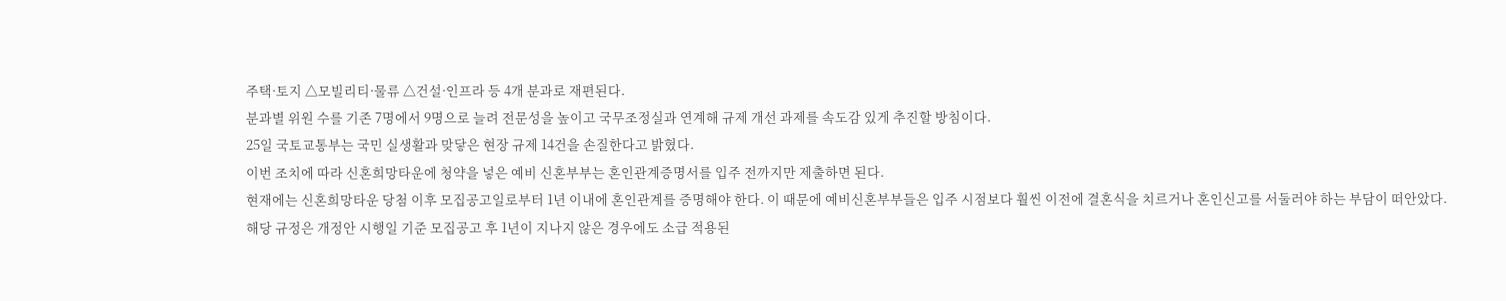주택·토지 △모빌리티·물류 △건설·인프라 등 4개 분과로 재편된다.
분과별 위원 수를 기존 7명에서 9명으로 늘려 전문성을 높이고 국무조정실과 연계해 규제 개선 과제를 속도감 있게 추진할 방침이다.
25일 국토교통부는 국민 실생활과 맞닿은 현장 규제 14건을 손질한다고 밝혔다.
이번 조치에 따라 신혼희망타운에 청약을 넣은 예비 신혼부부는 혼인관계증명서를 입주 전까지만 제출하면 된다.
현재에는 신혼희망타운 당첨 이후 모집공고일로부터 1년 이내에 혼인관계를 증명해야 한다. 이 때문에 예비신혼부부들은 입주 시점보다 훨씬 이전에 결혼식을 치르거나 혼인신고를 서둘러야 하는 부담이 떠안았다.
해당 규정은 개정안 시행일 기준 모집공고 후 1년이 지나지 않은 경우에도 소급 적용된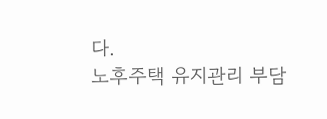다.
노후주택 유지관리 부담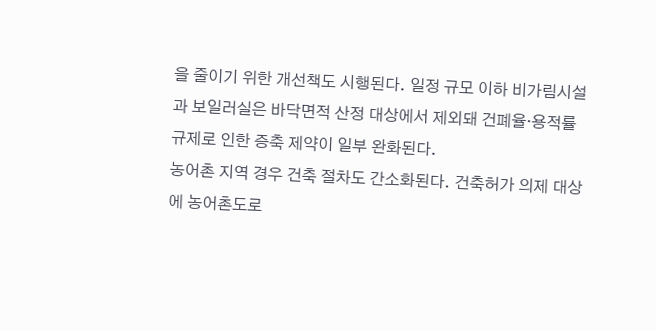을 줄이기 위한 개선책도 시행된다. 일정 규모 이하 비가림시설과 보일러실은 바닥면적 산정 대상에서 제외돼 건폐율·용적률 규제로 인한 증축 제약이 일부 완화된다.
농어촌 지역 경우 건축 절차도 간소화된다. 건축허가 의제 대상에 농어촌도로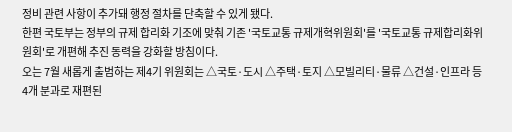정비 관련 사항이 추가돼 행정 절차를 단축할 수 있게 됐다.
한편 국토부는 정부의 규제 합리화 기조에 맞춰 기존 '국토교통 규제개혁위원회'를 '국토교통 규제합리화위원회'로 개편해 추진 동력을 강화할 방침이다.
오는 7월 새롭게 출범하는 제4기 위원회는 △국토·도시 △주택·토지 △모빌리티·물류 △건설·인프라 등 4개 분과로 재편된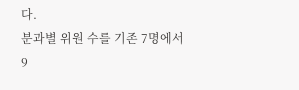다.
분과별 위원 수를 기존 7명에서 9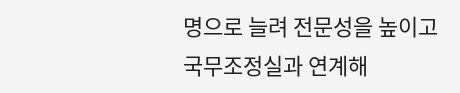명으로 늘려 전문성을 높이고 국무조정실과 연계해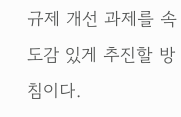규제 개선 과제를 속도감 있게 추진할 방침이다.